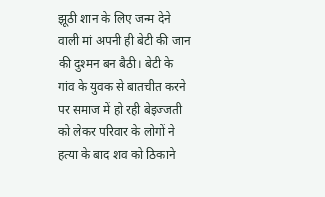झूठी शान के लिए जन्म देने वाली मां अपनी ही बेटी की जान की दुश्मन बन बैठी। बेटी के गांव के युवक से बातचीत करने पर समाज में हो रही बेइज्जती को लेकर परिवार के लोगों ने हत्या के बाद शव को ठिकाने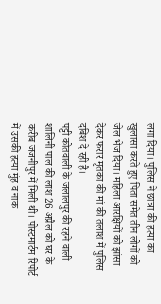लगा दिया। पुलिस ने छात्रा की हत्या का खुलासा करते हुए पिता समेत तीन लोगों को जेल भेज दिया। महिला आरक्षियों को झांसा देकर फरार मृतका की मां की तलाश में पुलिस दबिश दे रही है।
पट्टी कोतवाली के जलालपुर की रहने वाली शालिनी पाल की लाश 26 अप्रैल को घर के करीब जजनीपुर में मिली थी। पोस्टमार्टम रिपोर्ट में उसकी हत्या मुंह व नाक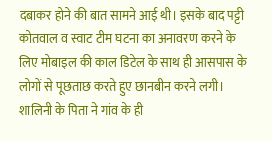दबाकर होने की बात सामने आई थी। इसके बाद पट्टी कोतवाल व स्वाट टीम घटना का अनावरण करने के लिए मोबाइल की काल डिटेल के साथ ही आसपास के लोगों से पूछताछ करते हुए छानबीन करने लगी। शालिनी के पिता ने गांव के ही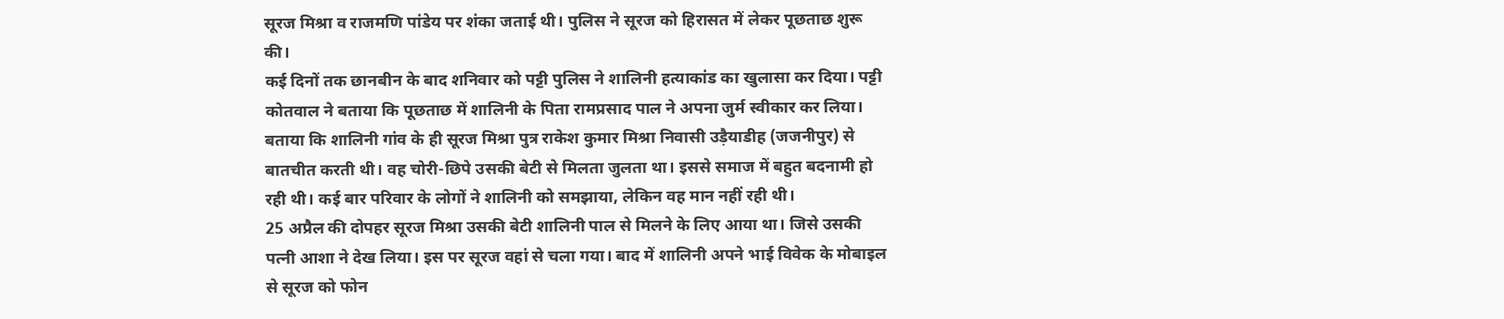सूरज मिश्रा व राजमणि पांडेय पर शंका जताई थी। पुलिस ने सूरज को हिरासत में लेकर पूछताछ शुरू की।
कई दिनों तक छानबीन के बाद शनिवार को पट्टी पुलिस ने शालिनी हत्याकांड का खुलासा कर दिया। पट्टी कोतवाल ने बताया कि पूछताछ में शालिनी के पिता रामप्रसाद पाल ने अपना जुर्म स्वीकार कर लिया। बताया कि शालिनी गांव के ही सूरज मिश्रा पुत्र राकेश कुमार मिश्रा निवासी उड़ैयाडीह (जजनीपुर) से बातचीत करती थी। वह चोरी-छिपे उसकी बेटी से मिलता जुलता था। इससे समाज में बहुत बदनामी हो रही थी। कई बार परिवार के लोगों ने शालिनी को समझाया, लेकिन वह मान नहीं रही थी।
25 अप्रैल की दोपहर सूरज मिश्रा उसकी बेटी शालिनी पाल से मिलने के लिए आया था। जिसे उसकी पत्नी आशा ने देख लिया। इस पर सूरज वहां से चला गया। बाद में शालिनी अपने भाई विवेक के मोबाइल से सूरज को फोन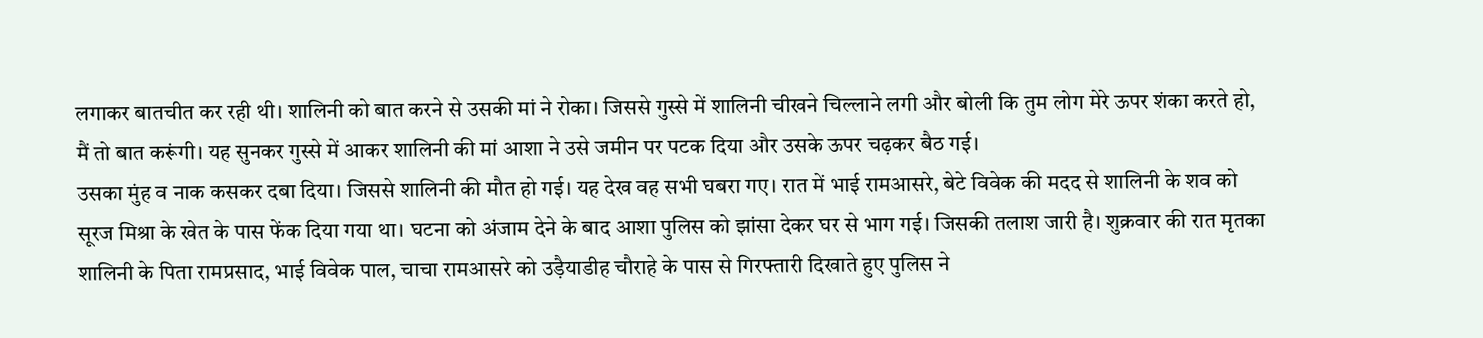लगाकर बातचीत कर रही थी। शालिनी को बात करने से उसकी मां ने रोका। जिससे गुस्से में शालिनी चीखने चिल्लाने लगी और बोली कि तुम लोग मेरे ऊपर शंका करते हो, मैं तो बात करूंगी। यह सुनकर गुस्से में आकर शालिनी की मां आशा ने उसे जमीन पर पटक दिया और उसके ऊपर चढ़कर बैठ गई।
उसका मुंह व नाक कसकर दबा दिया। जिससे शालिनी की मौत हो गई। यह देख वह सभी घबरा गए। रात में भाई रामआसरे, बेटे विवेक की मदद से शालिनी के शव को सूरज मिश्रा के खेत के पास फेंक दिया गया था। घटना को अंजाम देने के बाद आशा पुलिस को झांसा देकर घर से भाग गई। जिसकी तलाश जारी है। शुक्रवार की रात मृतका शालिनी के पिता रामप्रसाद, भाई विवेक पाल, चाचा रामआसरे को उड़ैयाडीह चौराहे के पास से गिरफ्तारी दिखाते हुए पुलिस ने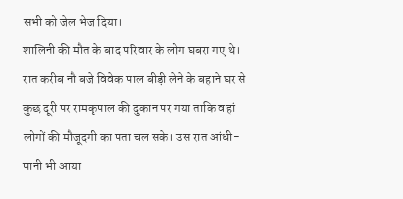सभी को जेल भेज दिया।
शालिनी की मौत के बाद परिवार के लोग घबरा गए थे। रात करीब नौ बजे विवेक पाल बीड़ी लेने के बहाने घर से कुछ दूरी पर रामकृपाल की दुकान पर गया ताकि वहां लोगों की मौजूदगी का पता चल सके। उस रात आंधी-पानी भी आया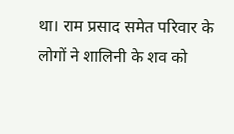था। राम प्रसाद समेत परिवार के लोगों ने शालिनी के शव को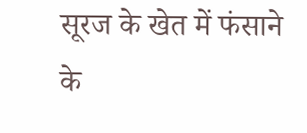सूरज के खेत में फंसाने के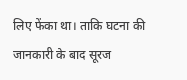लिए फेंका था। ताकि घटना की जानकारी के बाद सूरज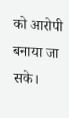को आरोपी बनाया जा सके।